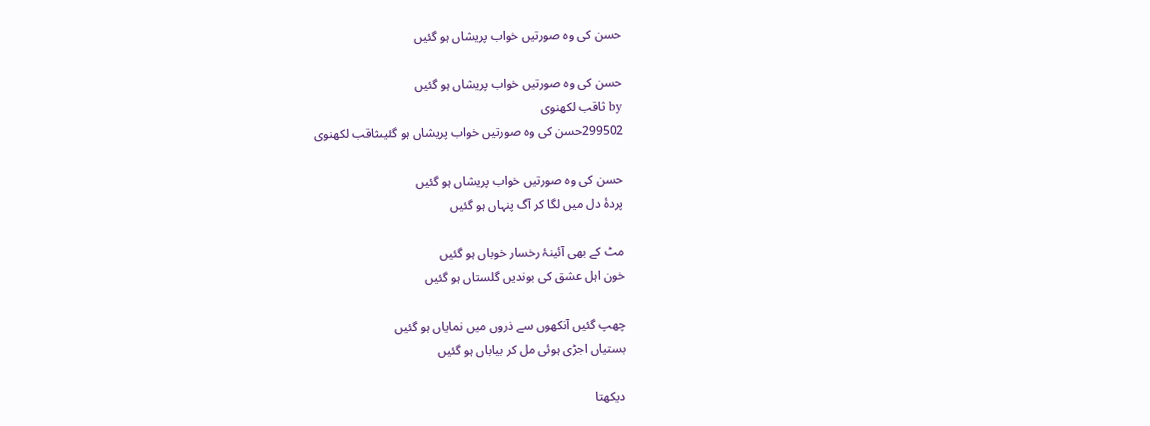حسن کی وہ صورتیں خواب پریشاں ہو گئیں

حسن کی وہ صورتیں خواب پریشاں ہو گئیں
by ثاقب لکھنوی
299502حسن کی وہ صورتیں خواب پریشاں ہو گئیںثاقب لکھنوی

حسن کی وہ صورتیں خواب پریشاں ہو گئیں
پردۂ دل میں لگا کر آگ پنہاں ہو گئیں

مٹ کے بھی آئینۂ رخسار خوباں ہو گئیں
خون اہل عشق کی بوندیں گلستاں ہو گئیں

چھپ گئیں آنکھوں سے ذروں میں نمایاں ہو گئیں
بستیاں اجڑی ہوئی مل کر بیاباں ہو گئیں

دیکھتا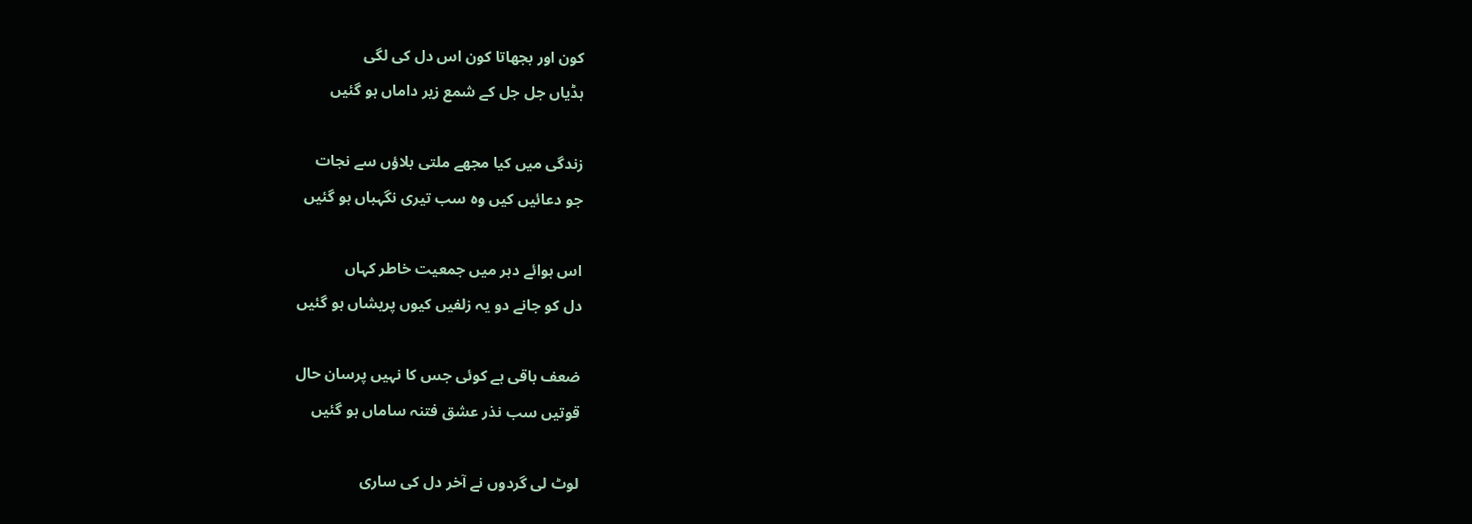کون اور بجھاتا کون اس دل کی لگی
ہڈیاں جل جل کے شمع زیر داماں ہو گئیں

زندگی میں کیا مجھے ملتی بلاؤں سے نجات
جو دعائیں کیں وہ سب تیری نگہباں ہو گئیں

اس ہوائے دہر میں جمعیت خاطر کہاں
دل کو جانے دو یہ زلفیں کیوں پریشاں ہو گئیں

ضعف باقی ہے کوئی جس کا نہیں پرسان حال
قوتیں سب نذر عشق فتنہ ساماں ہو گئیں

لوٹ لی گردوں نے آخر دل کی ساری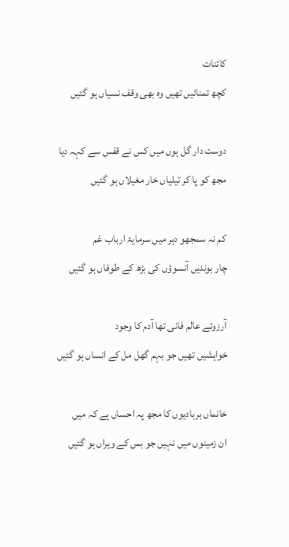کائنات
کچھ تمنائیں تھیں وہ بھی وقف نسیاں ہو گئیں

دوست‌ دار گل ہوں میں کس نے قفس سے کہہ دیا
مجھ کو پا کر تیلیاں خار مغیلاں ہو گئیں

کم نہ سمجھو دہر میں سرمایۂ ارباب غم
چار بوندیں آنسوؤں کی بڑھ کے طوفاں ہو گئیں

آرزوئے عالم فانی تھا آدم کا وجود
خواہشیں تھیں جو بہم گھل مل کے انساں ہو گئیں

خانماں بربادیوں کا مجھ پہ احساں ہے کہ میں
ان زمینوں میں نہیں جو بس کے ویراں ہو گئیں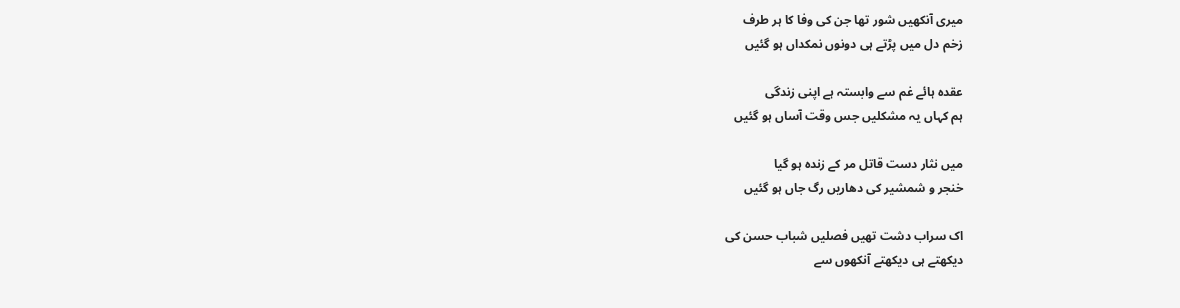میری آنکھیں شور تھا جن کی وفا کا ہر طرف
زخم دل میں پڑتے ہی دونوں نمکداں ہو گئیں

عقدہ ہائے غم سے وابستہ ہے اپنی زندگی
ہم کہاں یہ مشکلیں جس وقت آساں ہو گئیں

میں نثار دست قاتل مر کے زندہ ہو گیا
خنجر و شمشیر کی دھاریں رگ جاں ہو گئیں

اک سراب دشت تھیں فصلیں شباب حسن کی
دیکھتے ہی دیکھتے آنکھوں سے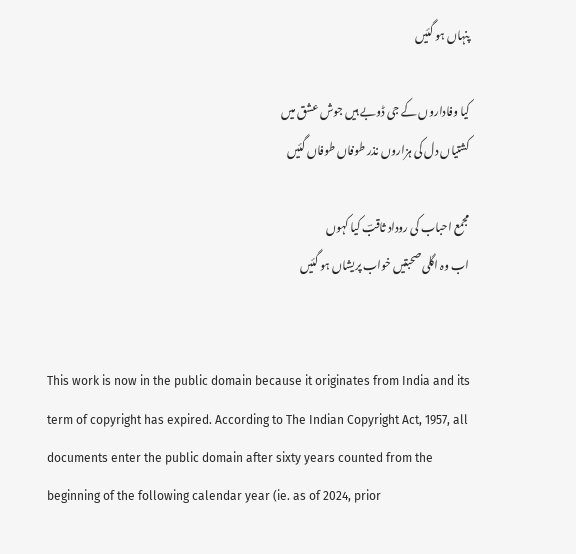پنہاں ہو گئیں

کیا وفاداروں کے جی ڈوبے ہیں جوش عشق میں
کشتیاں دل کی ہزاروں نذر طوفاں طوفاں گئیں

مجمع احباب کی روداد ثاقبؔ کیا کہوں
اب وہ اگلی صحبتیں خواب پریشاں ہو گئیں


This work is now in the public domain because it originates from India and its term of copyright has expired. According to The Indian Copyright Act, 1957, all documents enter the public domain after sixty years counted from the beginning of the following calendar year (ie. as of 2024, prior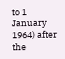to 1 January 1964) after the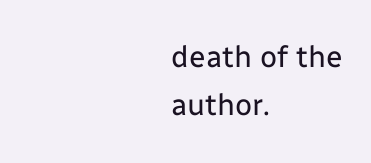death of the author.